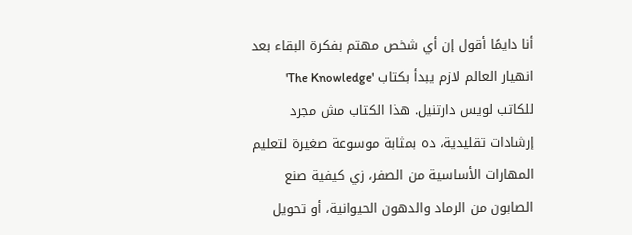أنا دايمًا أقول إن أي شخص مهتم بفكرة البقاء بعد انهيار العالم لازم يبدأ بكتاب 'The Knowledge' للكاتب لويس دارتنيل. هذا الكتاب مش مجرد إرشادات تقليدية، ده بمثابة موسوعة صغيرة لتعليم المهارات الأساسية من الصفر، زي كيفية صنع الصابون من الرماد والدهون الحيوانية، أو تحويل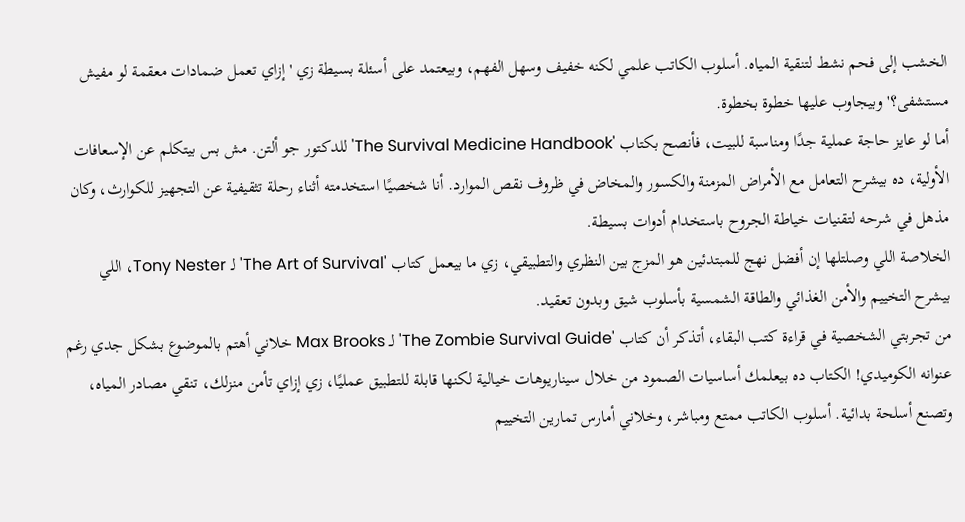الخشب إلى فحم نشط لتنقية المياه. أسلوب الكاتب علمي لكنه خفيف وسهل الفهم، وبيعتمد على أسئلة بسيطة زي 'إزاي تعمل ضمادات معقمة لو مفيش مستشفى؟' وبيجاوب عليها خطوة بخطوة.
أما لو عايز حاجة عملية جدًا ومناسبة للبيت، فأنصح بكتاب 'The Survival Medicine Handbook' للدكتور جو ألتن. مش بس بيتكلم عن الإسعافات الأولية، ده بيشرح التعامل مع الأمراض المزمنة والكسور والمخاض في ظروف نقص الموارد. أنا شخصيًا استخدمته أثناء رحلة تثقيفية عن التجهيز للكوارث، وكان مذهل في شرحه لتقنيات خياطة الجروح باستخدام أدوات بسيطة.
الخلاصة اللي وصلتلها إن أفضل نهج للمبتدئين هو المزج بين النظري والتطبيقي، زي ما بيعمل كتاب 'The Art of Survival' لـ Tony Nester، اللي بيشرح التخييم والأمن الغذائي والطاقة الشمسية بأسلوب شيق وبدون تعقيد.
من تجربتي الشخصية في قراءة كتب البقاء، أتذكر أن كتاب 'The Zombie Survival Guide' لـ Max Brooks خلاني أهتم بالموضوع بشكل جدي رغم عنوانه الكوميدي! الكتاب ده بيعلمك أساسيات الصمود من خلال سيناريوهات خيالية لكنها قابلة للتطبيق عمليًا، زي إزاي تأمن منزلك، تنقي مصادر المياه، وتصنع أسلحة بدائية. أسلوب الكاتب ممتع ومباشر، وخلاني أمارس تمارين التخييم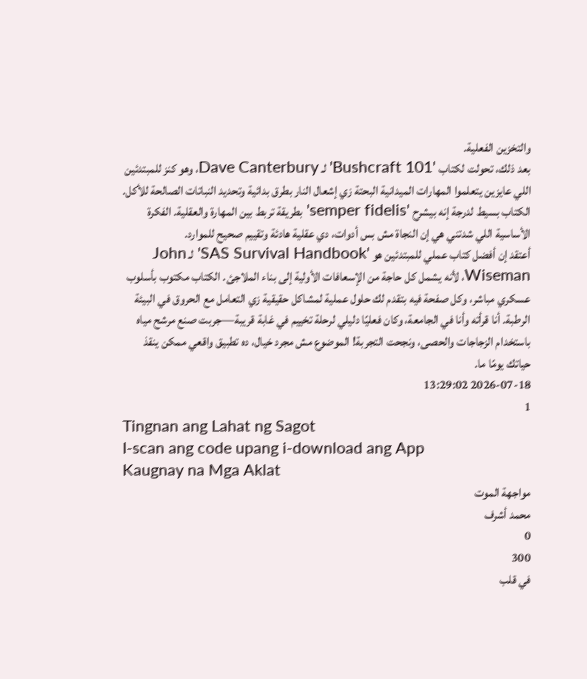والتخزين الفعلية.
بعد ذلك، تحولت لكتاب 'Bushcraft 101' لـ Dave Canterbury، وهو كنز للمبتدئين اللي عايزين يتعلموا المهارات الميدانية البحتة زي إشعال النار بطرق بدائية وتحديد النباتات الصالحة للأكل. الكتاب بسيط لدرجة إنه بيشرح 'semper fidelis' بطريقة تربط بين المهارة والعقلية. الفكرة الأساسية اللي شدتني هي إن النجاة مش بس أدوات، دي عقلية هادئة وتقييم صحيح للموارد.
أعتقد إن أفضل كتاب عملي للمبتدئين هو 'SAS Survival Handbook' لـ John Wiseman، لأنه يشمل كل حاجة من الإسعافات الأولية إلى بناء الملاجئ. الكتاب مكتوب بأسلوب عسكري مباشر، وكل صفحة فيه بتقدم لك حلول عملية لمشاكل حقيقية زي التعامل مع الحروق في البيئة الرطبة. أنا قرأته وأنا في الجامعة، وكان فعليًا دليلي لرحلة تخييم في غابة قريبة—جربت صنع مرشح مياه باستخدام الزجاجات والحصى، ونجحت التجربة! الموضوع مش مجرد خيال، ده تطبيق واقعي ممكن ينقذ حياتك يومًا ما.
2026-07-18 13:29:02
1
Tingnan ang Lahat ng Sagot
I-scan ang code upang i-download ang App
Kaugnay na Mga Aklat
مواجهة الموت
محمد أشرف
0
300
في قلب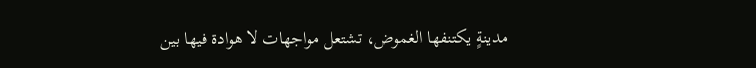مدينةٍ يكتنفها الغموض، تشتعل مواجهات لا هوادة فيها بين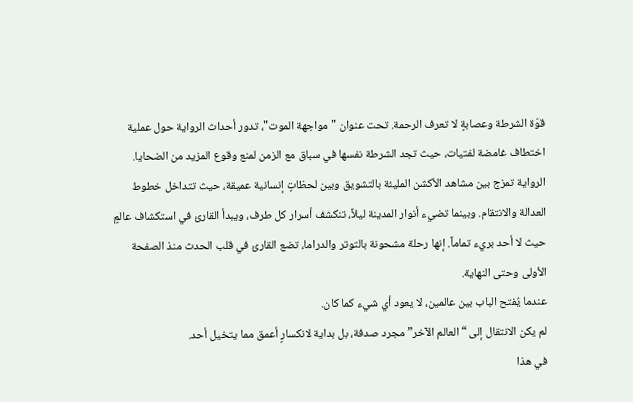قوّة الشرطة وعصابةٍ لا تعرف الرحمة. تحت عنوان "مواجهة الموت"، تدور أحداث الرواية حول عملية اختطاف غامضة لفتيات، حيث تجد الشرطة نفسها في سباق مع الزمن لمنع وقوع المزيد من الضحايا. الرواية تمزج بين مشاهد الأكشن المليئة بالتشويق وبين لحظاتٍ إنسانية عميقة، حيث تتداخل خطوط العدالة والانتقام. وبينما تضيء أنوار المدينة ليلاً، تنكشف أسرار كل طرف، ويبدأ القارئ في استكشاف عالمٍ حيث لا أحد بريء تماماً. إنها رحلة مشحونة بالتوتر والدراما، تضع القارئ في قلب الحدث منذ الصفحة الأولى وحتى النهاية.
عندما يُفتح الباب بين عالمين، لا يعود أي شيء كما كان.
لم يكن الانتقال إلى “العالم الآخر” مجرد صدفة، بل بداية لانكسارٍ أعمق مما يتخيل أحد.
في هذا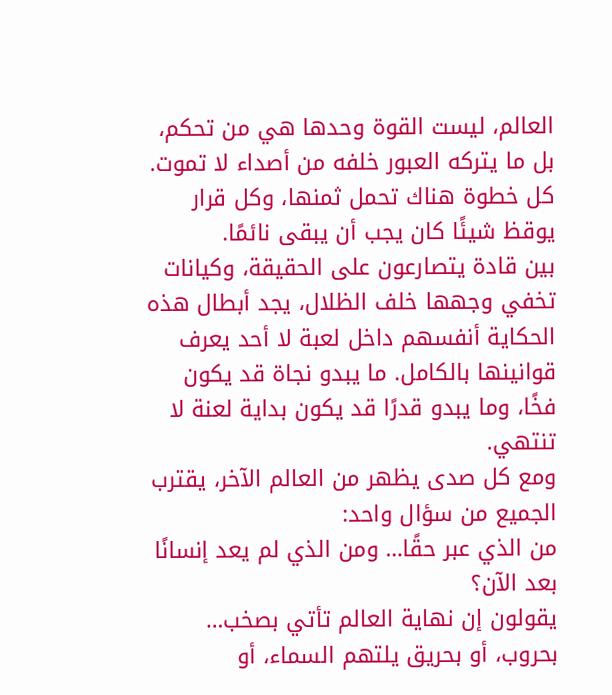العالم، ليست القوة وحدها هي من تحكم، بل ما يتركه العبور خلفه من أصداء لا تموت. كل خطوة هناك تحمل ثمنها، وكل قرار يوقظ شيئًا كان يجب أن يبقى نائمًا.
بين قادة يتصارعون على الحقيقة، وكيانات تخفي وجهها خلف الظلال، يجد أبطال هذه الحكاية أنفسهم داخل لعبة لا أحد يعرف قوانينها بالكامل. ما يبدو نجاة قد يكون فخًا، وما يبدو قدرًا قد يكون بداية لعنة لا تنتهي.
ومع كل صدى يظهر من العالم الآخر، يقترب الجميع من سؤال واحد:
من الذي عبر حقًا… ومن الذي لم يعد إنسانًا بعد الآن؟
يقولون إن نهاية العالم تأتي بصخب…
بحروب، أو بحريق يلتهم السماء، أو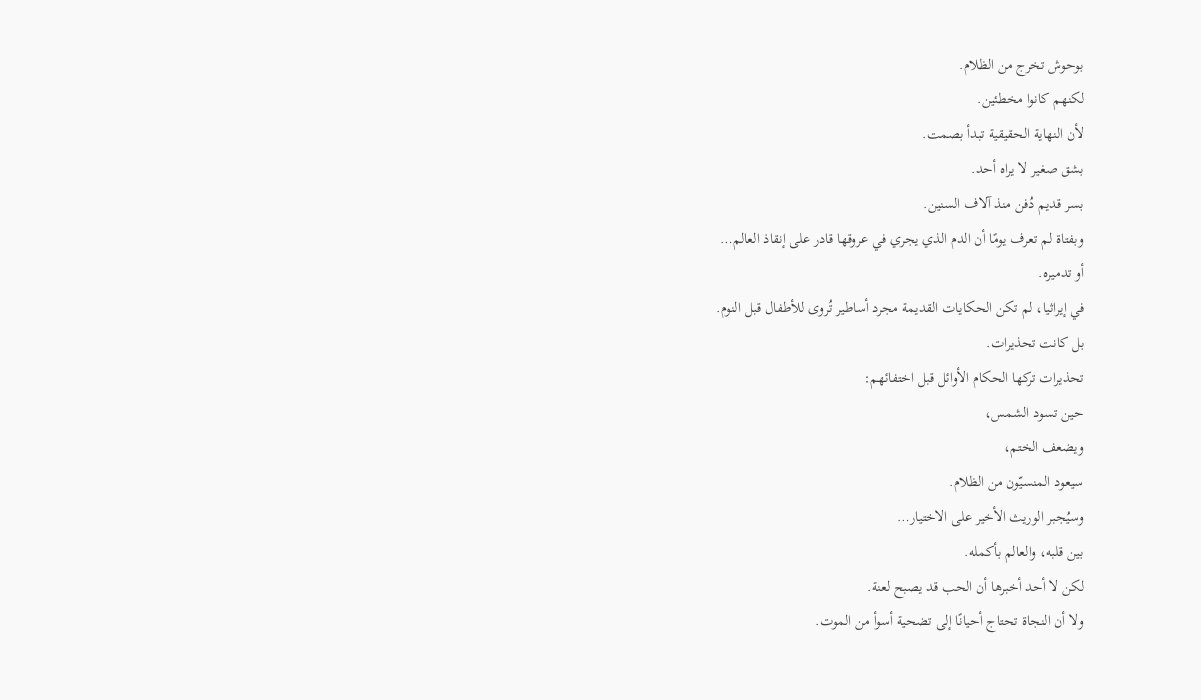بوحوش تخرج من الظلام.
لكنهم كانوا مخطئين.
لأن النهاية الحقيقية تبدأ بصمت.
بشق صغير لا يراه أحد.
بسر قديم دُفن منذ آلاف السنين.
وبفتاة لم تعرف يومًا أن الدم الذي يجري في عروقها قادر على إنقاذ العالم…
أو تدميره.
في إيراثيا، لم تكن الحكايات القديمة مجرد أساطير تُروى للأطفال قبل النوم.
بل كانت تحذيرات.
تحذيرات تركها الحكام الأوائل قبل اختفائهم:
حين تسود الشمس،
ويضعف الختم،
سيعود المنسيّون من الظلام.
وسيُجبر الوريث الأخير على الاختيار…
بين قلبه، والعالم بأكمله.
لكن لا أحد أخبرها أن الحب قد يصبح لعنة.
ولا أن النجاة تحتاج أحيانًا إلى تضحية أسوأ من الموت.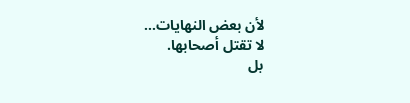لأن بعض النهايات…
لا تقتل أصحابها.
بل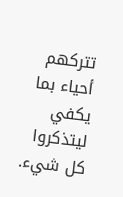تتركهم أحياء بما يكفي ليتذكروا كل شيء.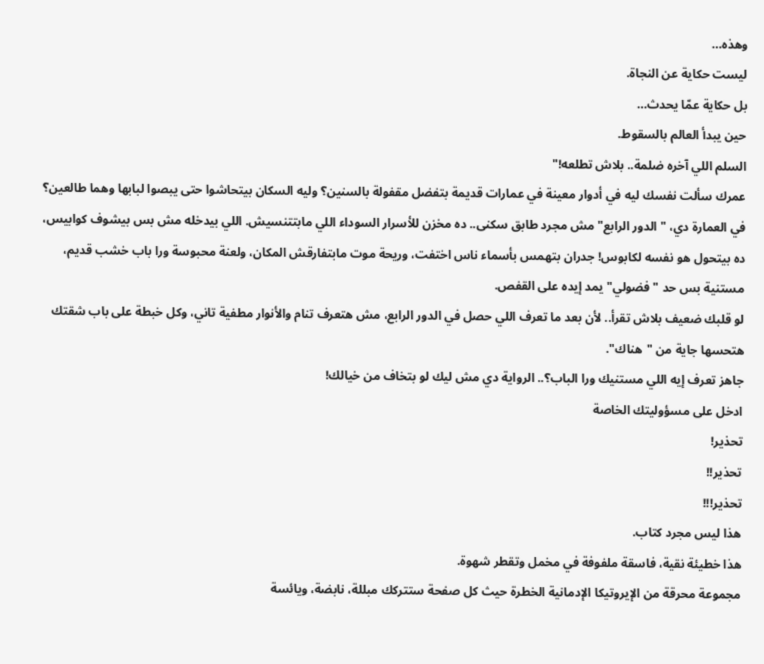وهذه…
ليست حكاية عن النجاة.
بل حكاية عمّا يحدث…
حين يبدأ العالم بالسقوط.
السلم اللي آخره ضلمة.. بلاش تطلعه!"
عمرك سألت نفسك ليه في أدوار معينة في عمارات قديمة بتفضل مقفولة بالسنين؟ وليه السكان بيتحاشوا حتى يبصوا لبابها وهما طالعين؟
في العمارة دي، "الدور الرابع" مش مجرد طابق سكنى.. ده مخزن للأسرار السوداء اللي مابتتنسيش. اللي بيدخله مش بس بيشوف كوابيس، ده بيتحول هو نفسه لكابوس! جدران بتهمس بأسماء ناس اختفت، وريحة موت مابتفارقش المكان، ولعنة محبوسة ورا باب خشب قديم، مستنية بس حد "فضولي" يمد إيده على القفص.
لو قلبك ضعيف بلاش تقرأ.. لأن بعد ما تعرف اللي حصل في الدور الرابع، مش هتعرف تنام والأنوار مطفية تاني، وكل خبطة على باب شقتك هتحسها جاية من "هناك".
جاهز تعرف إيه اللي مستنيك ورا الباب؟.. الرواية دي مش ليك لو بتخاف من خيالك!
ادخل على مسؤوليتك الخاصة
تحذير!
تحذير!!
تحذير!!!
هذا ليس مجرد كتاب.
هذا خطيئة نقية، فاسقة ملفوفة في مخمل وتقطر شهوة.
مجموعة محرقة من الإيروتيكا الإدمانية الخطرة حيث كل صفحة ستتركك مبللة، نابضة، ويائسة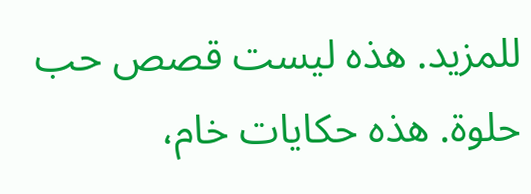للمزيد. هذه ليست قصص حب حلوة. هذه حكايات خام،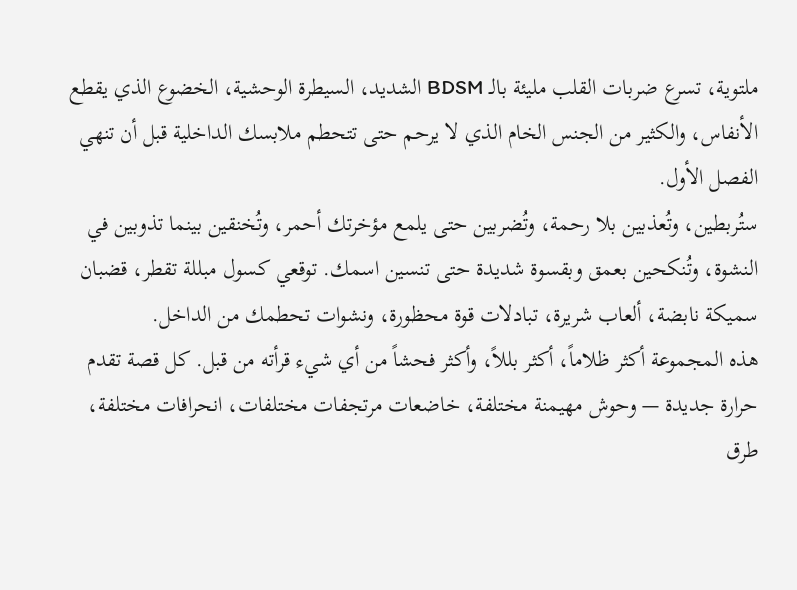ملتوية، تسرع ضربات القلب مليئة بالـ BDSM الشديد، السيطرة الوحشية، الخضوع الذي يقطع الأنفاس، والكثير من الجنس الخام الذي لا يرحم حتى تتحطم ملابسك الداخلية قبل أن تنهي الفصل الأول.
ستُربطين، وتُعذبين بلا رحمة، وتُضربين حتى يلمع مؤخرتك أحمر، وتُخنقين بينما تذوبين في النشوة، وتُنكحين بعمق وبقسوة شديدة حتى تنسين اسمك. توقعي كسول مبللة تقطر، قضبان سميكة نابضة، ألعاب شريرة، تبادلات قوة محظورة، ونشوات تحطمك من الداخل.
هذه المجموعة أكثر ظلاماً، أكثر بللاً، وأكثر فحشاً من أي شيء قرأته من قبل. كل قصة تقدم حرارة جديدة — وحوش مهيمنة مختلفة، خاضعات مرتجفات مختلفات، انحرافات مختلفة، طرق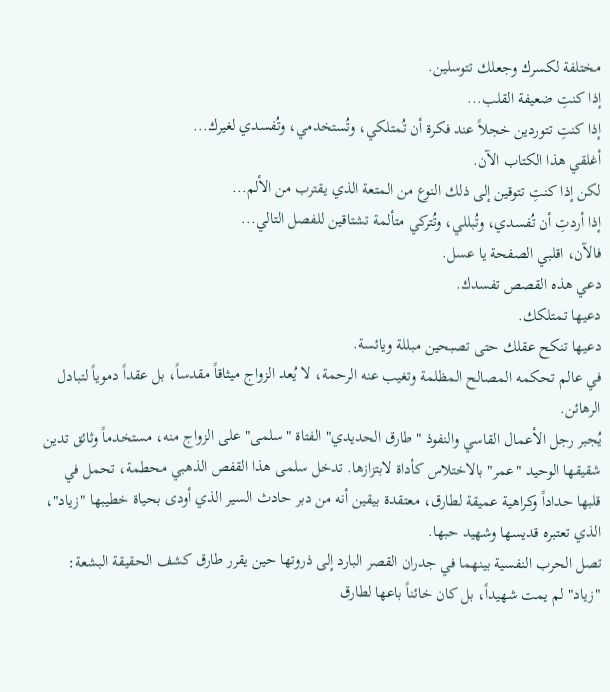مختلفة لكسرك وجعلك تتوسلين.
إذا كنتِ ضعيفة القلب...
إذا كنتِ تتوردين خجلاً عند فكرة أن تُمتلكي، وتُستخدمي، وتُفسدي لغيرك...
أغلقي هذا الكتاب الآن.
لكن إذا كنتِ تتوقين إلى ذلك النوع من المتعة الذي يقترب من الألم...
إذا أردتِ أن تُفسدي، وتُبللي، وتُتركي متألمة تشتاقين للفصل التالي...
فالآن، اقلبي الصفحة يا عسل.
دعي هذه القصص تفسدك.
دعيها تمتلكك.
دعيها تنكح عقلك حتى تصبحين مبللة ويائسة.
في عالم تحكمه المصالح المظلمة وتغيب عنه الرحمة، لا يُعد الزواج ميثاقاً مقدساً، بل عقداً دموياً لتبادل الرهائن.
يُجبر رجل الأعمال القاسي والنفوذ "طارق الحديدي" الفتاة "سلمى" على الزواج منه، مستخدماً وثائق تدين شقيقها الوحيد "عمر" بالاختلاس كأداة لابتزازها. تدخل سلمى هذا القفص الذهبي محطمة، تحمل في قلبها حداداً وكراهية عميقة لطارق، معتقدة بيقين أنه من دبر حادث السير الذي أودى بحياة خطيبها "زياد"، الذي تعتبره قديسها وشهيد حبها.
تصل الحرب النفسية بينهما في جدران القصر البارد إلى ذروتها حين يقرر طارق كشف الحقيقة البشعة: "زياد" لم يمت شهيداً، بل كان خائناً باعها لطارق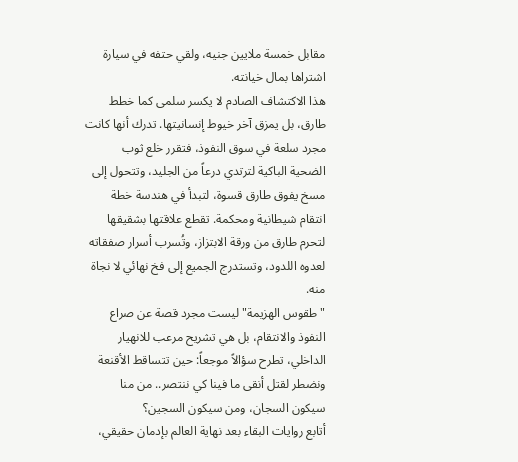مقابل خمسة ملايين جنيه، ولقي حتفه في سيارة اشتراها بمال خيانته.
هذا الاكتشاف الصادم لا يكسر سلمى كما خطط طارق، بل يمزق آخر خيوط إنسانيتها. تدرك أنها كانت مجرد سلعة في سوق النفوذ، فتقرر خلع ثوب الضحية الباكية لترتدي درعاً من الجليد، وتتحول إلى مسخ يفوق طارق قسوة، لتبدأ في هندسة خطة انتقام شيطانية ومحكمة. تقطع علاقتها بشقيقها لتحرم طارق من ورقة الابتزاز، وتُسرب أسرار صفقاته لعدوه اللدود، وتستدرج الجميع إلى فخ نهائي لا نجاة منه.
"طقوس الهزيمة" ليست مجرد قصة عن صراع النفوذ والانتقام، بل هي تشريح مرعب للانهيار الداخلي، تطرح سؤالاً موجعاً: حين تتساقط الأقنعة ونضطر لقتل أنقى ما فينا كي ننتصر.. من منا سيكون السجان، ومن سيكون السجين؟
أتابع روايات البقاء بعد نهاية العالم بإدمان حقيقي،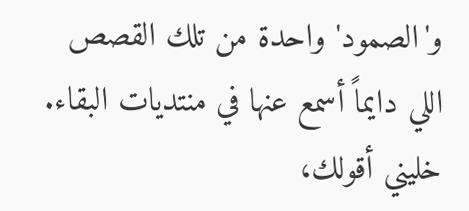و'الصمود' واحدة من تلك القصص اللي دايماً أسمع عنها في منتديات البقاء. خليني أقولك،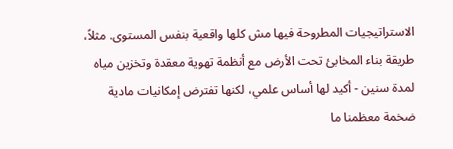الاستراتيجيات المطروحة فيها مش كلها واقعية بنفس المستوى. مثلاً، طريقة بناء المخابئ تحت الأرض مع أنظمة تهوية معقدة وتخزين مياه لمدة سنين - أكيد لها أساس علمي، لكنها تفترض إمكانيات مادية ضخمة معظمنا ما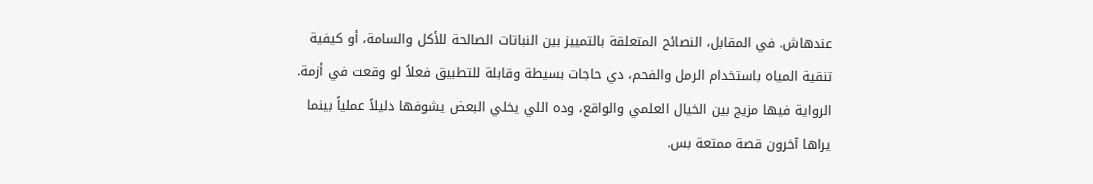عندهاش. في المقابل، النصائح المتعلقة بالتمييز بين النباتات الصالحة للأكل والسامة، أو كيفية تنقية المياه باستخدام الرمل والفحم، دي حاجات بسيطة وقابلة للتطبيق فعلاً لو وقعت في أزمة. الرواية فيها مزيج بين الخيال العلمي والواقع، وده اللي يخلي البعض يشوفها دليلاً عملياً بينما يراها آخرون قصة ممتعة بس.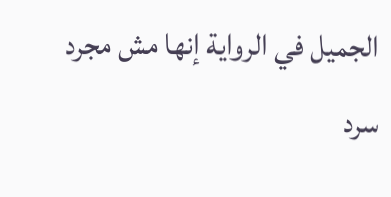الجميل في الرواية إنها مش مجرد سرد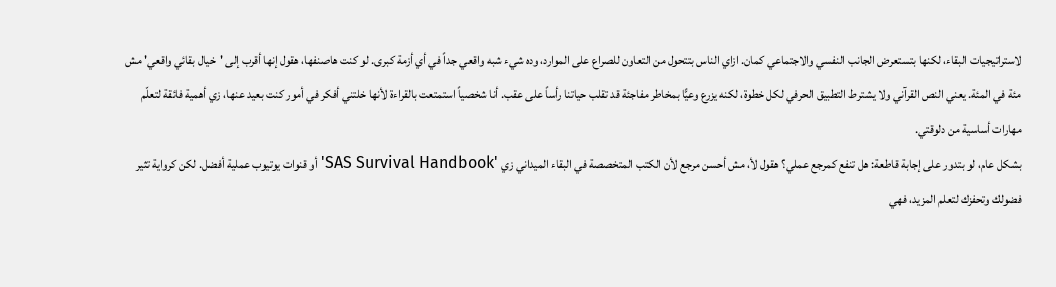لاستراتيجيات البقاء، لكنها بتستعرض الجانب النفسي والاجتماعي كمان. ازاي الناس بتتحول من التعاون للصراع على الموارد، وده شيء شبه واقعي جداً في أي أزمة كبرى. لو كنت هاصنفها، هقول إنها أقرب إلى 'خيال بقائي واقعي' مش مئة في المئة. يعني النص القرآني ولا يشترط التطبيق الحرفي لكل خطوة، لكنه يزرع وعيًّا بمخاطر مفاجئة قد تقلب حياتنا رأساً على عقب. أنا شخصياً استمتعت بالقراءة لأنها خلتني أفكر في أمور كنت بعيد عنها، زي أهمية فائقة لتعلّم مهارات أساسية من دلوقتي.
بشكل عام، لو بتدور على إجابة قاطعة: هل تنفع كمرجع عملي؟ هقول لأ، مش أحسن مرجع لأن الكتب المتخصصة في البقاء الميداني زي 'SAS Survival Handbook' أو قنوات يوتيوب عملية أفضل. لكن كرواية تثير فضولك وتحفزك لتعلم المزيد، فهي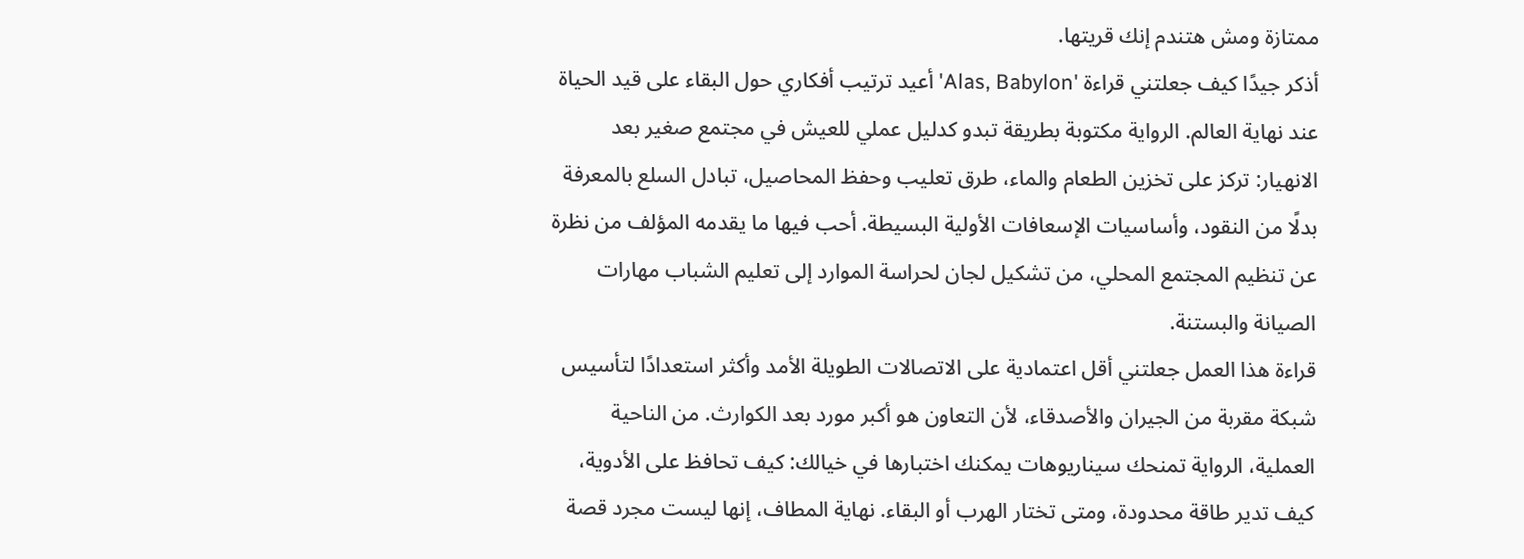ممتازة ومش هتندم إنك قريتها.
أذكر جيدًا كيف جعلتني قراءة 'Alas, Babylon' أعيد ترتيب أفكاري حول البقاء على قيد الحياة عند نهاية العالم. الرواية مكتوبة بطريقة تبدو كدليل عملي للعيش في مجتمع صغير بعد الانهيار: تركز على تخزين الطعام والماء، طرق تعليب وحفظ المحاصيل، تبادل السلع بالمعرفة بدلًا من النقود، وأساسيات الإسعافات الأولية البسيطة. أحب فيها ما يقدمه المؤلف من نظرة عن تنظيم المجتمع المحلي، من تشكيل لجان لحراسة الموارد إلى تعليم الشباب مهارات الصيانة والبستنة.
قراءة هذا العمل جعلتني أقل اعتمادية على الاتصالات الطويلة الأمد وأكثر استعدادًا لتأسيس شبكة مقربة من الجيران والأصدقاء، لأن التعاون هو أكبر مورد بعد الكوارث. من الناحية العملية، الرواية تمنحك سيناريوهات يمكنك اختبارها في خيالك: كيف تحافظ على الأدوية، كيف تدير طاقة محدودة، ومتى تختار الهرب أو البقاء. نهاية المطاف، إنها ليست مجرد قصة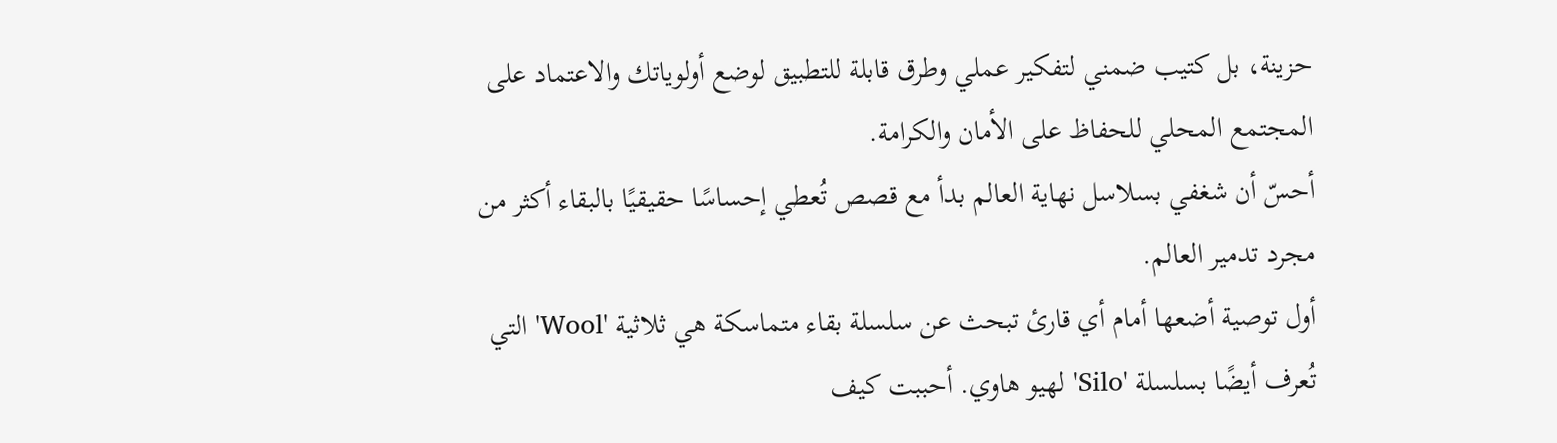حزينة، بل كتيب ضمني لتفكير عملي وطرق قابلة للتطبيق لوضع أولوياتك والاعتماد على المجتمع المحلي للحفاظ على الأمان والكرامة.
أحسّ أن شغفي بسلاسل نهاية العالم بدأ مع قصص تُعطي إحساسًا حقيقيًا بالبقاء أكثر من مجرد تدمير العالم.
أول توصية أضعها أمام أي قارئ تبحث عن سلسلة بقاء متماسكة هي ثلاثية 'Wool' التي تُعرف أيضًا بسلسلة 'Silo' لهيو هاوي. أحببت كيف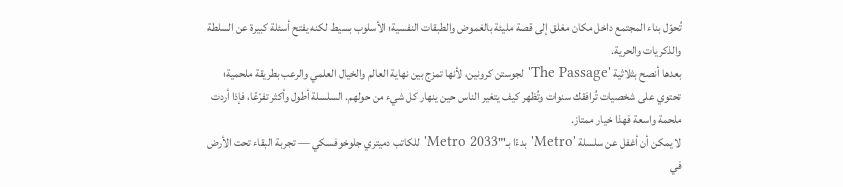تُحوّل بناء المجتمع داخل مكان مغلق إلى قصة مليئة بالغموض والطبقات النفسية؛ الأسلوب بسيط لكنه يفتح أسئلة كبيرة عن السلطة والذكريات والحرية.
بعدها أنصح بثلاثية 'The Passage' لجوستن كرونين، لأنها تمزج بين نهاية العالم والخيال العلمي والرعب بطريقة ملحمية؛ تحتوي على شخصيات تُرافقك سنوات وتُظهر كيف يتغير الناس حين ينهار كل شيء من حولهم. السلسلة أطول وأكثر تفرّعًا، فإذا أردت ملحمة واسعة فهذا خيار ممتاز.
لا يمكن أن أغفل عن سلسلة 'Metro' بدءًا بـ'"Metro 2033' للكاتب دميتري جلوخوفسكي — تجربة البقاء تحت الأرض في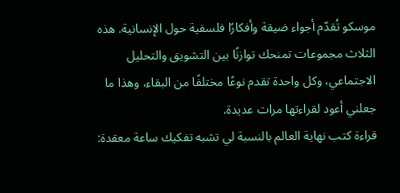موسكو تُقدّم أجواء ضيقة وأفكارًا فلسفية حول الإنسانية. هذه الثلاث مجموعات تمنحك توازنًا بين التشويق والتحليل الاجتماعي، وكل واحدة تقدم نوعًا مختلفًا من البقاء، وهذا ما جعلني أعود لقراءتها مرات عديدة.
قراءة كتب نهاية العالم بالنسبة لي تشبه تفكيك ساعة معقدة: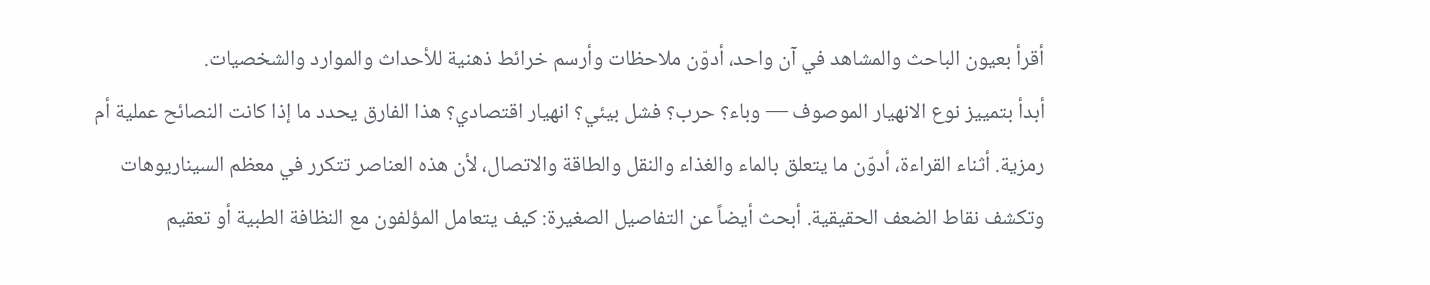أقرأ بعيون الباحث والمشاهد في آن واحد، أدوّن ملاحظات وأرسم خرائط ذهنية للأحداث والموارد والشخصيات.
أبدأ بتمييز نوع الانهيار الموصوف — وباء؟ حرب؟ فشل بيئي؟ انهيار اقتصادي؟ هذا الفارق يحدد ما إذا كانت النصائح عملية أم رمزية. أثناء القراءة، أدوّن ما يتعلق بالماء والغذاء والنقل والطاقة والاتصال، لأن هذه العناصر تتكرر في معظم السيناريوهات وتكشف نقاط الضعف الحقيقية. أبحث أيضاً عن التفاصيل الصغيرة: كيف يتعامل المؤلفون مع النظافة الطبية أو تعقيم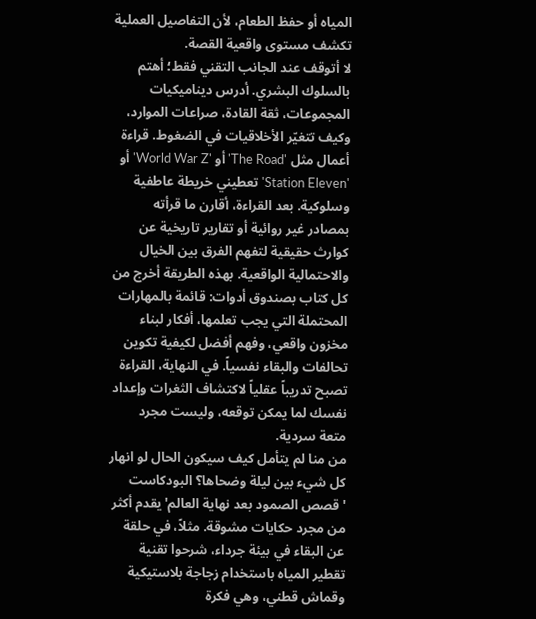المياه أو حفظ الطعام، لأن التفاصيل العملية تكشف مستوى واقعية القصة.
لا أتوقف عند الجانب التقني فقط؛ أهتم بالسلوك البشري. أدرس ديناميكيات المجموعات، ثقة القادة، صراعات الموارد، وكيف تتغيّر الأخلاقيات في الضغوط. قراءة أعمال مثل 'The Road' أو 'World War Z' أو 'Station Eleven' تعطيني خريطة عاطفية وسلوكية. بعد القراءة، أقارن ما قرأته بمصادر غير روائية أو تقارير تاريخية عن كوارث حقيقية لتفهم الفرق بين الخيال والاحتمالية الواقعية. بهذه الطريقة أخرج من كل كتاب بصندوق أدوات: قائمة بالمهارات المحتملة التي يجب تعلمها، أفكار لبناء مخزون واقعي، وفهم أفضل لكيفية تكوين تحالفات والبقاء نفسياً. في النهاية، القراءة تصبح تدريباً عقلياً لاكتشاف الثغرات وإعداد نفسك لما يمكن توقعه، وليست مجرد متعة سردية.
من منا لم يتأمل كيف سيكون الحال لو انهار كل شيء بين ليلة وضحاها؟ البودكاست 'قصص الصمود بعد نهاية العالم' يقدم أكثر من مجرد حكايات مشوقة. مثلاً، في حلقة عن البقاء في بيئة جرداء، شرحوا تقنية تقطير المياه باستخدام زجاجة بلاستيكية وقماش قطني، وهي فكرة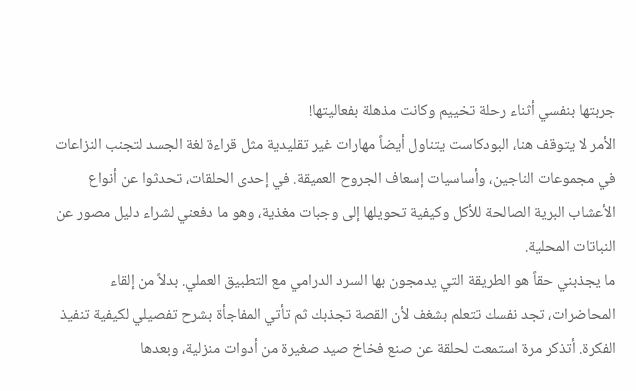جربتها بنفسي أثناء رحلة تخييم وكانت مذهلة بفعاليتها!
الأمر لا يتوقف هنا، البودكاست يتناول أيضاً مهارات غير تقليدية مثل قراءة لغة الجسد لتجنب النزاعات في مجموعات الناجين، وأساسيات إسعاف الجروح العميقة. في إحدى الحلقات، تحدثوا عن أنواع الأعشاب البرية الصالحة للأكل وكيفية تحويلها إلى وجبات مغذية، وهو ما دفعني لشراء دليل مصور عن النباتات المحلية.
ما يجذبني حقاً هو الطريقة التي يدمجون بها السرد الدرامي مع التطبيق العملي. بدلاً من إلقاء المحاضرات، تجد نفسك تتعلم بشغف لأن القصة تجذبك ثم تأتي المفاجأة بشرح تفصيلي لكيفية تنفيذ الفكرة. أتذكر مرة استمعت لحلقة عن صنع فخاخ صيد صغيرة من أدوات منزلية، وبعدها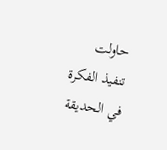حاولت تنفيذ الفكرة في الحديقة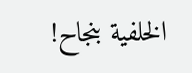الخلفية بنجاح!